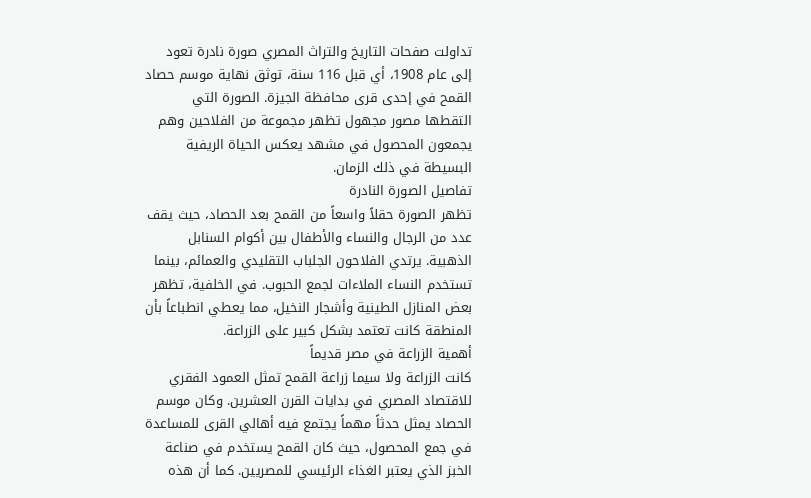تداولت صفحات التاريخ والتراث المصري صورة نادرة تعود إلى عام 1908، أي قبل 116 سنة، توثق نهاية موسم حصاد القمح في إحدى قرى محافظة الجيزة. الصورة التي التقطها مصور مجهول تظهر مجموعة من الفلاحين وهم يجمعون المحصول في مشهد يعكس الحياة الريفية البسيطة في ذلك الزمان.
تفاصيل الصورة النادرة
تظهر الصورة حقلاً واسعاً من القمح بعد الحصاد، حيث يقف عدد من الرجال والنساء والأطفال بين أكوام السنابل الذهبية. يرتدي الفلاحون الجلباب التقليدي والعمائم، بينما تستخدم النساء الملاءات لجمع الحبوب. في الخلفية، تظهر بعض المنازل الطينية وأشجار النخيل، مما يعطي انطباعاً بأن المنطقة كانت تعتمد بشكل كبير على الزراعة.
أهمية الزراعة في مصر قديماً
كانت الزراعة ولا سيما زراعة القمح تمثل العمود الفقري للاقتصاد المصري في بدايات القرن العشرين. وكان موسم الحصاد يمثل حدثاً مهماً يجتمع فيه أهالي القرى للمساعدة في جمع المحصول، حيث كان القمح يستخدم في صناعة الخبز الذي يعتبر الغذاء الرئيسي للمصريين. كما أن هذه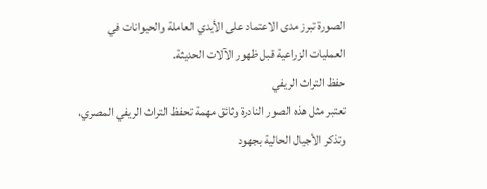الصورة تبرز مدى الاعتماد على الأيدي العاملة والحيوانات في العمليات الزراعية قبل ظهور الآلات الحديثة.
حفظ التراث الريفي
تعتبر مثل هذه الصور النادرة وثائق مهمة تحفظ التراث الريفي المصري، وتذكر الأجيال الحالية بجهود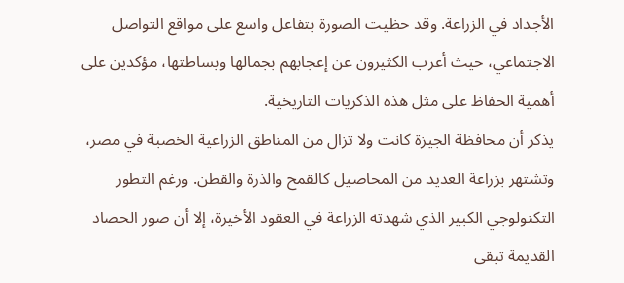الأجداد في الزراعة. وقد حظيت الصورة بتفاعل واسع على مواقع التواصل الاجتماعي، حيث أعرب الكثيرون عن إعجابهم بجمالها وبساطتها، مؤكدين على أهمية الحفاظ على مثل هذه الذكريات التاريخية.
يذكر أن محافظة الجيزة كانت ولا تزال من المناطق الزراعية الخصبة في مصر، وتشتهر بزراعة العديد من المحاصيل كالقمح والذرة والقطن. ورغم التطور التكنولوجي الكبير الذي شهدته الزراعة في العقود الأخيرة، إلا أن صور الحصاد القديمة تبقى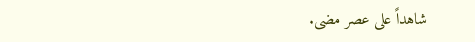شاهداً على عصر مضى.